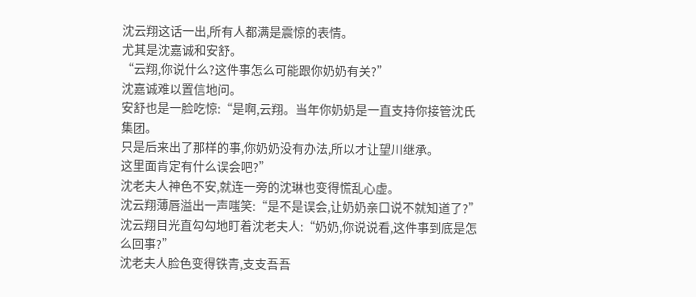沈云翔这话一出,所有人都满是震惊的表情。
尤其是沈嘉诚和安舒。
“云翔,你说什么?这件事怎么可能跟你奶奶有关?”
沈嘉诚难以置信地问。
安舒也是一脸吃惊:“是啊,云翔。当年你奶奶是一直支持你接管沈氏集团。
只是后来出了那样的事,你奶奶没有办法,所以才让望川继承。
这里面肯定有什么误会吧?”
沈老夫人神色不安,就连一旁的沈琳也变得慌乱心虚。
沈云翔薄唇溢出一声嗤笑:“是不是误会,让奶奶亲口说不就知道了?”
沈云翔目光直勾勾地盯着沈老夫人:“奶奶,你说说看,这件事到底是怎么回事?”
沈老夫人脸色变得铁青,支支吾吾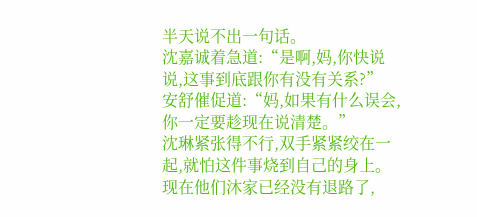半天说不出一句话。
沈嘉诚着急道:“是啊,妈,你快说说,这事到底跟你有没有关系?”
安舒催促道:“妈,如果有什么误会,你一定要趁现在说清楚。”
沈琳紧张得不行,双手紧紧绞在一起,就怕这件事烧到自己的身上。
现在他们沐家已经没有退路了,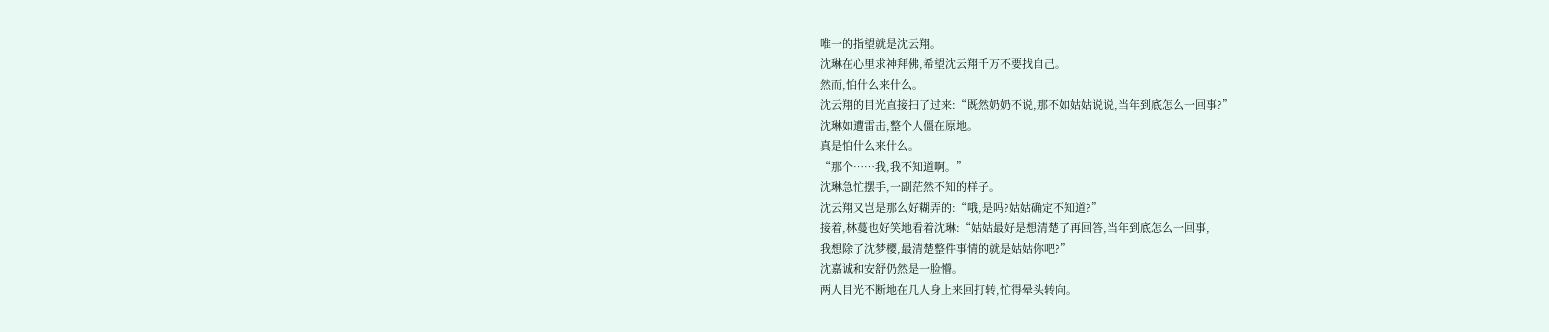唯一的指望就是沈云翔。
沈琳在心里求神拜佛,希望沈云翔千万不要找自己。
然而,怕什么来什么。
沈云翔的目光直接扫了过来:“既然奶奶不说,那不如姑姑说说,当年到底怎么一回事?”
沈琳如遭雷击,整个人僵在原地。
真是怕什么来什么。
“那个……我,我不知道啊。”
沈琳急忙摆手,一副茫然不知的样子。
沈云翔又岂是那么好糊弄的:“哦,是吗?姑姑确定不知道?”
接着,林蔓也好笑地看着沈琳:“姑姑最好是想清楚了再回答,当年到底怎么一回事,
我想除了沈梦樱,最清楚整件事情的就是姑姑你吧?”
沈嘉诚和安舒仍然是一脸懵。
两人目光不断地在几人身上来回打转,忙得晕头转向。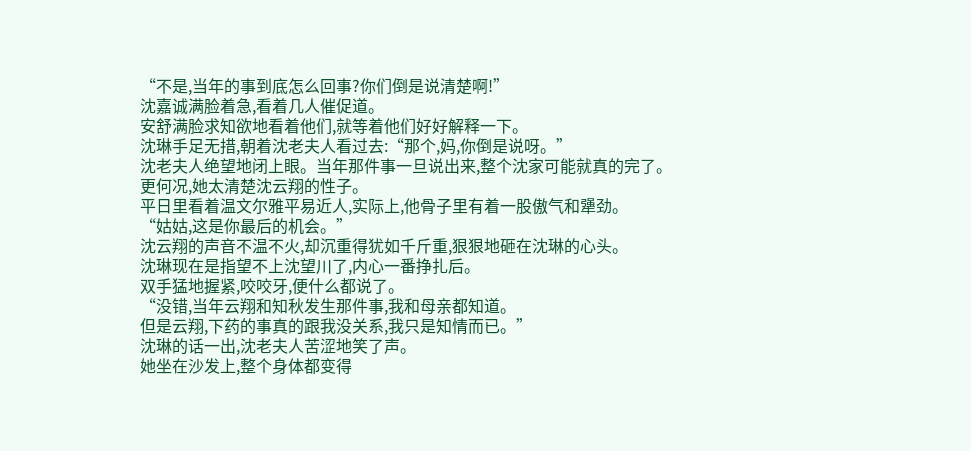“不是,当年的事到底怎么回事?你们倒是说清楚啊!”
沈嘉诚满脸着急,看着几人催促道。
安舒满脸求知欲地看着他们,就等着他们好好解释一下。
沈琳手足无措,朝着沈老夫人看过去:“那个,妈,你倒是说呀。”
沈老夫人绝望地闭上眼。当年那件事一旦说出来,整个沈家可能就真的完了。
更何况,她太清楚沈云翔的性子。
平日里看着温文尔雅平易近人,实际上,他骨子里有着一股傲气和犟劲。
“姑姑,这是你最后的机会。”
沈云翔的声音不温不火,却沉重得犹如千斤重,狠狠地砸在沈琳的心头。
沈琳现在是指望不上沈望川了,内心一番挣扎后。
双手猛地握紧,咬咬牙,便什么都说了。
“没错,当年云翔和知秋发生那件事,我和母亲都知道。
但是云翔,下药的事真的跟我没关系,我只是知情而已。”
沈琳的话一出,沈老夫人苦涩地笑了声。
她坐在沙发上,整个身体都变得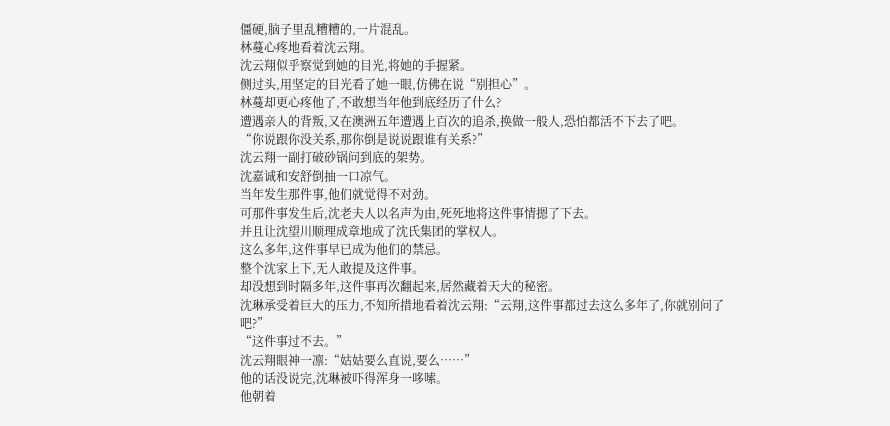僵硬,脑子里乱糟糟的,一片混乱。
林蔓心疼地看着沈云翔。
沈云翔似乎察觉到她的目光,将她的手握紧。
侧过头,用坚定的目光看了她一眼,仿佛在说“别担心”。
林蔓却更心疼他了,不敢想当年他到底经历了什么?
遭遇亲人的背叛,又在澳洲五年遭遇上百次的追杀,换做一般人,恐怕都活不下去了吧。
“你说跟你没关系,那你倒是说说跟谁有关系?”
沈云翔一副打破砂锅问到底的架势。
沈嘉诚和安舒倒抽一口凉气。
当年发生那件事,他们就觉得不对劲。
可那件事发生后,沈老夫人以名声为由,死死地将这件事情摁了下去。
并且让沈望川顺理成章地成了沈氏集团的掌权人。
这么多年,这件事早已成为他们的禁忌。
整个沈家上下,无人敢提及这件事。
却没想到时隔多年,这件事再次翻起来,居然藏着天大的秘密。
沈琳承受着巨大的压力,不知所措地看着沈云翔:“云翔,这件事都过去这么多年了,你就别问了吧?”
“这件事过不去。”
沈云翔眼神一凛:“姑姑要么直说,要么……”
他的话没说完,沈琳被吓得浑身一哆嗦。
他朝着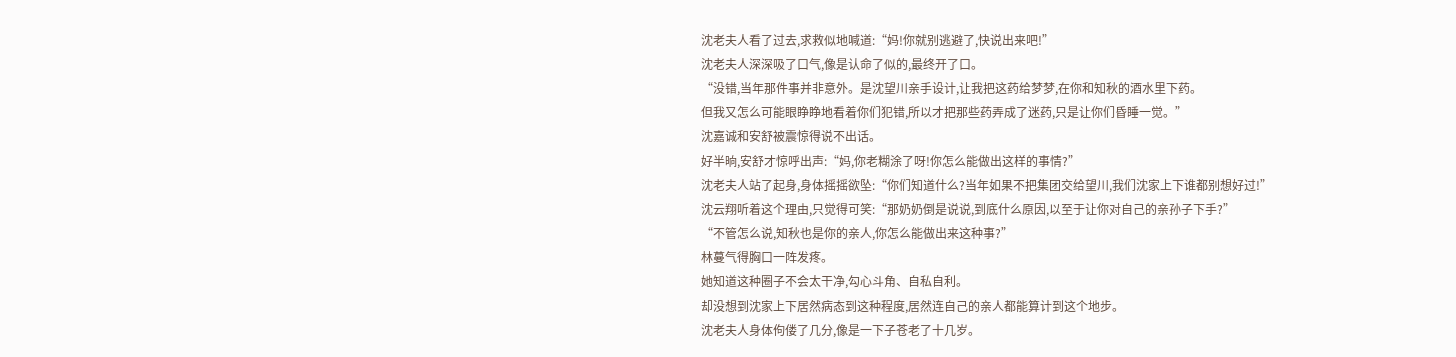沈老夫人看了过去,求救似地喊道:“妈!你就别逃避了,快说出来吧!”
沈老夫人深深吸了口气,像是认命了似的,最终开了口。
“没错,当年那件事并非意外。是沈望川亲手设计,让我把这药给梦梦,在你和知秋的酒水里下药。
但我又怎么可能眼睁睁地看着你们犯错,所以才把那些药弄成了迷药,只是让你们昏睡一觉。”
沈嘉诚和安舒被震惊得说不出话。
好半晌,安舒才惊呼出声:“妈,你老糊涂了呀!你怎么能做出这样的事情?”
沈老夫人站了起身,身体摇摇欲坠:“你们知道什么?当年如果不把集团交给望川,我们沈家上下谁都别想好过!”
沈云翔听着这个理由,只觉得可笑:“那奶奶倒是说说,到底什么原因,以至于让你对自己的亲孙子下手?”
“不管怎么说,知秋也是你的亲人,你怎么能做出来这种事?”
林蔓气得胸口一阵发疼。
她知道这种圈子不会太干净,勾心斗角、自私自利。
却没想到沈家上下居然病态到这种程度,居然连自己的亲人都能算计到这个地步。
沈老夫人身体佝偻了几分,像是一下子苍老了十几岁。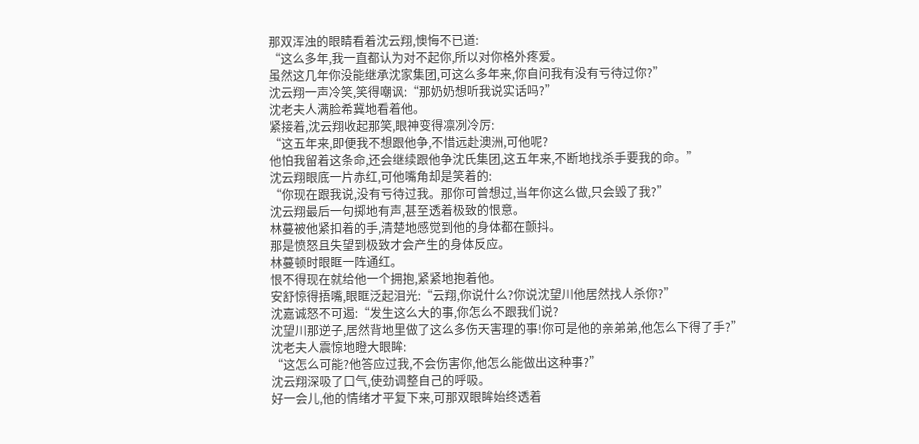那双浑浊的眼睛看着沈云翔,懊悔不已道:
“这么多年,我一直都认为对不起你,所以对你格外疼爱。
虽然这几年你没能继承沈家集团,可这么多年来,你自问我有没有亏待过你?”
沈云翔一声冷笑,笑得嘲讽:“那奶奶想听我说实话吗?”
沈老夫人满脸希冀地看着他。
紧接着,沈云翔收起那笑,眼神变得凛冽冷厉:
“这五年来,即便我不想跟他争,不惜远赴澳洲,可他呢?
他怕我留着这条命,还会继续跟他争沈氏集团,这五年来,不断地找杀手要我的命。”
沈云翔眼底一片赤红,可他嘴角却是笑着的:
“你现在跟我说,没有亏待过我。那你可曾想过,当年你这么做,只会毁了我?”
沈云翔最后一句掷地有声,甚至透着极致的恨意。
林蔓被他紧扣着的手,清楚地感觉到他的身体都在颤抖。
那是愤怒且失望到极致才会产生的身体反应。
林蔓顿时眼眶一阵通红。
恨不得现在就给他一个拥抱,紧紧地抱着他。
安舒惊得捂嘴,眼眶泛起泪光:“云翔,你说什么?你说沈望川他居然找人杀你?”
沈嘉诚怒不可遏:“发生这么大的事,你怎么不跟我们说?
沈望川那逆子,居然背地里做了这么多伤天害理的事!你可是他的亲弟弟,他怎么下得了手?”
沈老夫人震惊地瞪大眼眸:
“这怎么可能?他答应过我,不会伤害你,他怎么能做出这种事?”
沈云翔深吸了口气,使劲调整自己的呼吸。
好一会儿,他的情绪才平复下来,可那双眼眸始终透着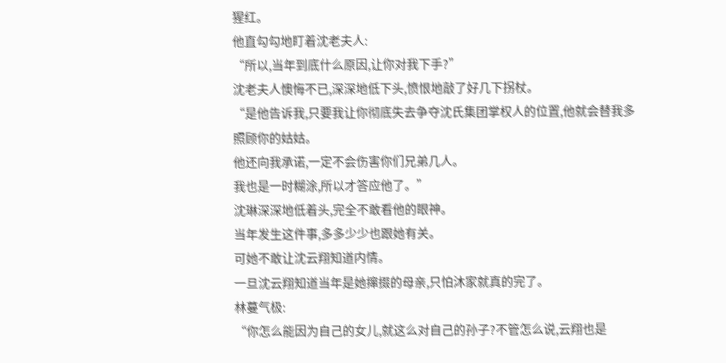猩红。
他直勾勾地盯着沈老夫人:
“所以,当年到底什么原因,让你对我下手?”
沈老夫人懊悔不已,深深地低下头,愤恨地敲了好几下拐杖。
“是他告诉我,只要我让你彻底失去争夺沈氏集团掌权人的位置,他就会替我多照顾你的姑姑。
他还向我承诺,一定不会伤害你们兄弟几人。
我也是一时糊涂,所以才答应他了。”
沈琳深深地低着头,完全不敢看他的眼神。
当年发生这件事,多多少少也跟她有关。
可她不敢让沈云翔知道内情。
一旦沈云翔知道当年是她撺掇的母亲,只怕沐家就真的完了。
林蔓气极:
“你怎么能因为自己的女儿,就这么对自己的孙子?不管怎么说,云翔也是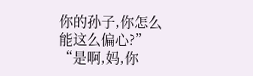你的孙子,你怎么能这么偏心?”
“是啊,妈,你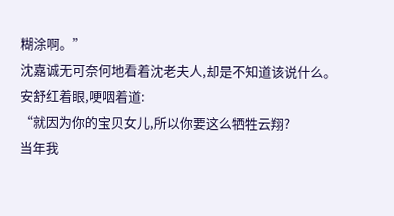糊涂啊。”
沈嘉诚无可奈何地看着沈老夫人,却是不知道该说什么。
安舒红着眼,哽咽着道:
“就因为你的宝贝女儿,所以你要这么牺牲云翔?
当年我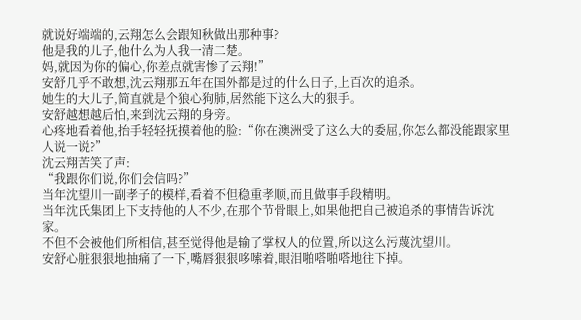就说好端端的,云翔怎么会跟知秋做出那种事?
他是我的儿子,他什么为人我一清二楚。
妈,就因为你的偏心,你差点就害惨了云翔!”
安舒几乎不敢想,沈云翔那五年在国外都是过的什么日子,上百次的追杀。
她生的大儿子,简直就是个狼心狗肺,居然能下这么大的狠手。
安舒越想越后怕,来到沈云翔的身旁。
心疼地看着他,抬手轻轻抚摸着他的脸:“你在澳洲受了这么大的委屈,你怎么都没能跟家里人说一说?”
沈云翔苦笑了声:
“我跟你们说,你们会信吗?”
当年沈望川一副孝子的模样,看着不但稳重孝顺,而且做事手段精明。
当年沈氏集团上下支持他的人不少,在那个节骨眼上,如果他把自己被追杀的事情告诉沈家。
不但不会被他们所相信,甚至觉得他是输了掌权人的位置,所以这么污蔑沈望川。
安舒心脏狠狠地抽痛了一下,嘴唇狠狠哆嗦着,眼泪啪嗒啪嗒地往下掉。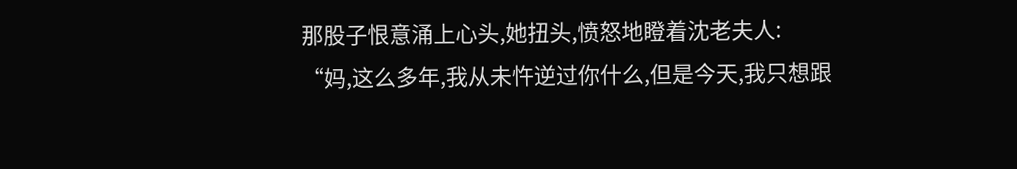那股子恨意涌上心头,她扭头,愤怒地瞪着沈老夫人:
“妈,这么多年,我从未忤逆过你什么,但是今天,我只想跟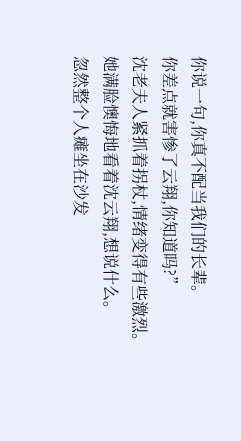你说一句,你真不配当我们的长辈。
你差点就害惨了云翔,你知道吗?”
沈老夫人紧抓着拐杖,情绪变得有些激烈。
她满脸懊悔地看着沈云翔,想说什么。
忽然整个人瘫坐在沙发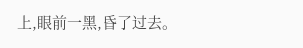上,眼前一黑,昏了过去。